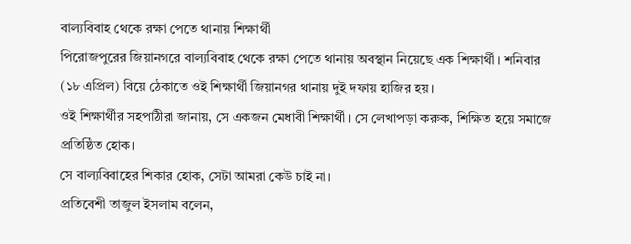বাল্যবিবাহ থেকে রক্ষা পেতে থানায় শিক্ষার্থী
পিরোজপুরের জিয়ানগরে বাল্যবিবাহ থেকে রক্ষা পেতে থানায় অবস্থান নিয়েছে এক শিক্ষার্থী। শনিবার (১৮ এপ্রিল) বিয়ে ঠেকাতে ওই শিক্ষার্থী জিয়ানগর থানায় দুই দফায় হাজির হয়।
ওই শিক্ষার্থীর সহপাঠীরা জানায়, সে একজন মেধাবী শিক্ষার্থী। সে লেখাপড়া করুক, শিক্ষিত হয়ে সমাজে প্রতিষ্ঠিত হোক।
সে বাল্যবিবাহের শিকার হোক, সেটা আমরা কেউ চাই না।
প্রতিবেশী তাজুল ইসলাম বলেন,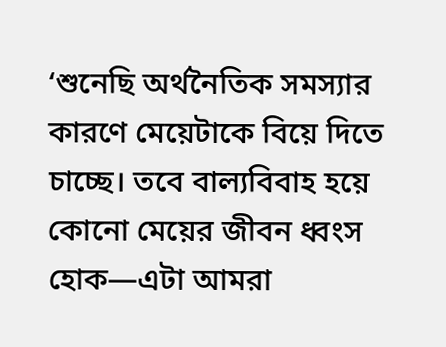‘শুনেছি অর্থনৈতিক সমস্যার কারণে মেয়েটাকে বিয়ে দিতে চাচ্ছে। তবে বাল্যবিবাহ হয়ে কোনো মেয়ের জীবন ধ্বংস হোক—এটা আমরা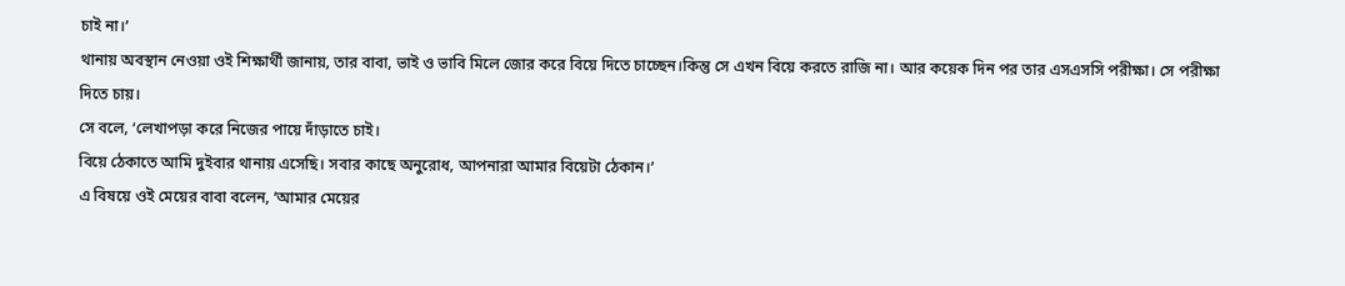চাই না।’
থানায় অবস্থান নেওয়া ওই শিক্ষার্থী জানায়, তার বাবা, ভাই ও ভাবি মিলে জোর করে বিয়ে দিতে চাচ্ছেন।কিন্তু সে এখন বিয়ে করতে রাজি না। আর কয়েক দিন পর তার এসএসসি পরীক্ষা। সে পরীক্ষা দিতে চায়।
সে বলে, ‘লেখাপড়া করে নিজের পায়ে দাঁড়াতে চাই।
বিয়ে ঠেকাতে আমি দুইবার থানায় এসেছি। সবার কাছে অনুরোধ, আপনারা আমার বিয়েটা ঠেকান।’
এ বিষয়ে ওই মেয়ের বাবা বলেন, ‘আমার মেয়ের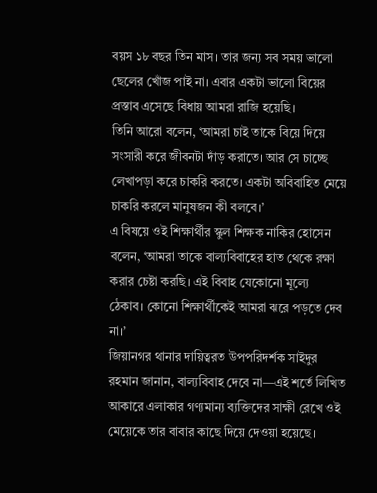বয়স ১৮ বছর তিন মাস। তার জন্য সব সময় ভালো ছেলের খোঁজ পাই না। এবার একটা ভালো বিয়ের প্রস্তাব এসেছে বিধায় আমরা রাজি হয়েছি।
তিনি আরো বলেন, ‘আমরা চাই তাকে বিয়ে দিয়ে সংসারী করে জীবনটা দাঁড় করাতে। আর সে চাচ্ছে লেখাপড়া করে চাকরি করতে। একটা অবিবাহিত মেয়ে চাকরি করলে মানুষজন কী বলবে।’
এ বিষয়ে ওই শিক্ষার্থীর স্কুল শিক্ষক নাকির হোসেন বলেন, ‘আমরা তাকে বাল্যবিবাহের হাত থেকে রক্ষা করার চেষ্টা করছি। এই বিবাহ যেকোনো মূল্যে ঠেকাব। কোনো শিক্ষার্থীকেই আমরা ঝরে পড়তে দেব না।’
জিয়ানগর থানার দায়িত্বরত উপপরিদর্শক সাইদুর রহমান জানান, বাল্যবিবাহ দেবে না—এই শর্তে লিখিত আকারে এলাকার গণ্যমান্য ব্যক্তিদের সাক্ষী রেখে ওই মেয়েকে তার বাবার কাছে দিয়ে দেওয়া হয়েছে।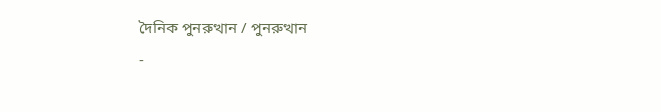দৈনিক পুনরুত্থান / পুনরুত্থান
-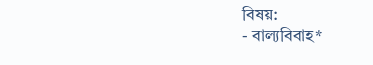বিষয়:
- বাল্যবিবাহ*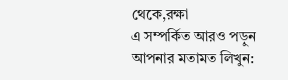থেকে,রক্ষা
এ সম্পর্কিত আরও পড়ুন
আপনার মতামত লিখুন: